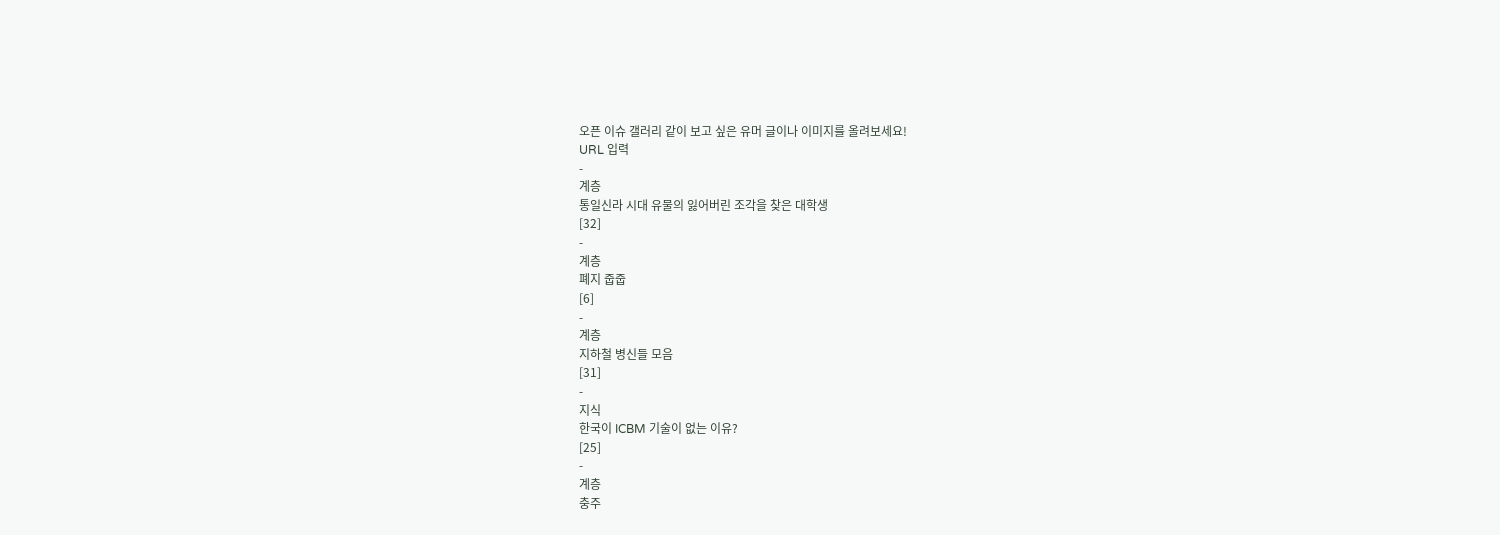오픈 이슈 갤러리 같이 보고 싶은 유머 글이나 이미지를 올려보세요!
URL 입력
-
계층
통일신라 시대 유물의 잃어버린 조각을 찾은 대학생
[32]
-
계층
폐지 줍줍
[6]
-
계층
지하철 병신들 모음
[31]
-
지식
한국이 ICBM 기술이 없는 이유?
[25]
-
계층
충주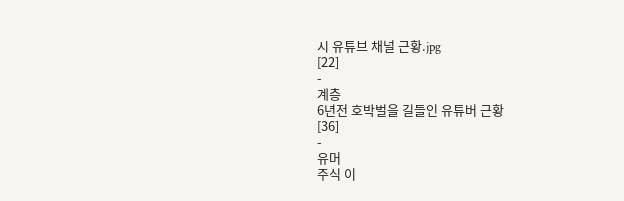시 유튜브 채널 근황.jpg
[22]
-
계층
6년전 호박벌을 길들인 유튜버 근황
[36]
-
유머
주식 이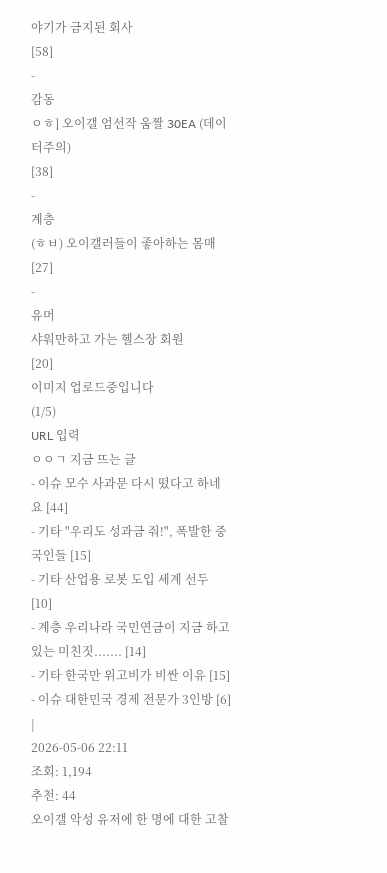야기가 금지된 회사
[58]
-
감동
ㅇㅎ] 오이갤 엄선작 움짤 30EA (데이터주의)
[38]
-
계층
(ㅎㅂ) 오이갤러들이 좋아하는 몸매
[27]
-
유머
샤워만하고 가는 헬스장 회원
[20]
이미지 업로드중입니다
(1/5)
URL 입력
ㅇㅇㄱ 지금 뜨는 글
- 이슈 모수 사과문 다시 떴다고 하네요 [44]
- 기타 "우리도 성과금 줘!", 폭발한 중국인들 [15]
- 기타 산업용 로봇 도입 세계 선두 [10]
- 계층 우리나라 국민연금이 지금 하고있는 미친짓....... [14]
- 기타 한국만 위고비가 비싼 이유 [15]
- 이슈 대한민국 경제 전문가 3인방 [6]
|
2026-05-06 22:11
조회: 1,194
추천: 44
오이갤 악성 유저에 한 명에 대한 고찰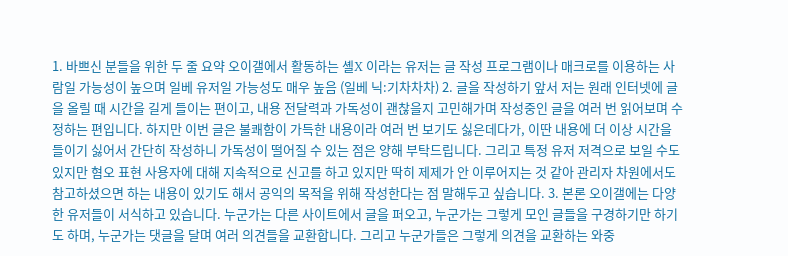1. 바쁘신 분들을 위한 두 줄 요약 오이갤에서 활동하는 셸X 이라는 유저는 글 작성 프로그램이나 매크로를 이용하는 사람일 가능성이 높으며 일베 유저일 가능성도 매우 높음 (일베 닉:기차차차) 2. 글을 작성하기 앞서 저는 원래 인터넷에 글을 올릴 때 시간을 길게 들이는 편이고, 내용 전달력과 가독성이 괜찮을지 고민해가며 작성중인 글을 여러 번 읽어보며 수정하는 편입니다. 하지만 이번 글은 불쾌함이 가득한 내용이라 여러 번 보기도 싫은데다가, 이딴 내용에 더 이상 시간을 들이기 싫어서 간단히 작성하니 가독성이 떨어질 수 있는 점은 양해 부탁드립니다. 그리고 특정 유저 저격으로 보일 수도 있지만 혐오 표현 사용자에 대해 지속적으로 신고를 하고 있지만 딱히 제제가 안 이루어지는 것 같아 관리자 차원에서도 참고하셨으면 하는 내용이 있기도 해서 공익의 목적을 위해 작성한다는 점 말해두고 싶습니다. 3. 본론 오이갤에는 다양한 유저들이 서식하고 있습니다. 누군가는 다른 사이트에서 글을 퍼오고, 누군가는 그렇게 모인 글들을 구경하기만 하기도 하며, 누군가는 댓글을 달며 여러 의견들을 교환합니다. 그리고 누군가들은 그렇게 의견을 교환하는 와중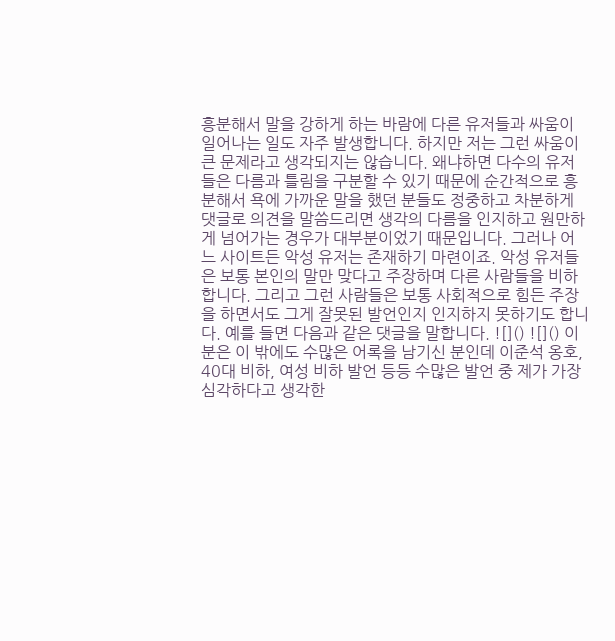흥분해서 말을 강하게 하는 바람에 다른 유저들과 싸움이 일어나는 일도 자주 발생합니다. 하지만 저는 그런 싸움이 큰 문제라고 생각되지는 않습니다. 왜냐하면 다수의 유저들은 다름과 틀림을 구분할 수 있기 때문에 순간적으로 흥분해서 욕에 가까운 말을 했던 분들도 정중하고 차분하게 댓글로 의견을 말씀드리면 생각의 다름을 인지하고 원만하게 넘어가는 경우가 대부분이었기 때문입니다. 그러나 어느 사이트든 악성 유저는 존재하기 마련이죠. 악성 유저들은 보통 본인의 말만 맞다고 주장하며 다른 사람들을 비하합니다. 그리고 그런 사람들은 보통 사회적으로 힘든 주장을 하면서도 그게 잘못된 발언인지 인지하지 못하기도 합니다. 예를 들면 다음과 같은 댓글을 말합니다. ![]() ![]() 이 분은 이 밖에도 수많은 어록을 남기신 분인데 이준석 옹호, 40대 비하, 여성 비하 발언 등등 수많은 발언 중 제가 가장 심각하다고 생각한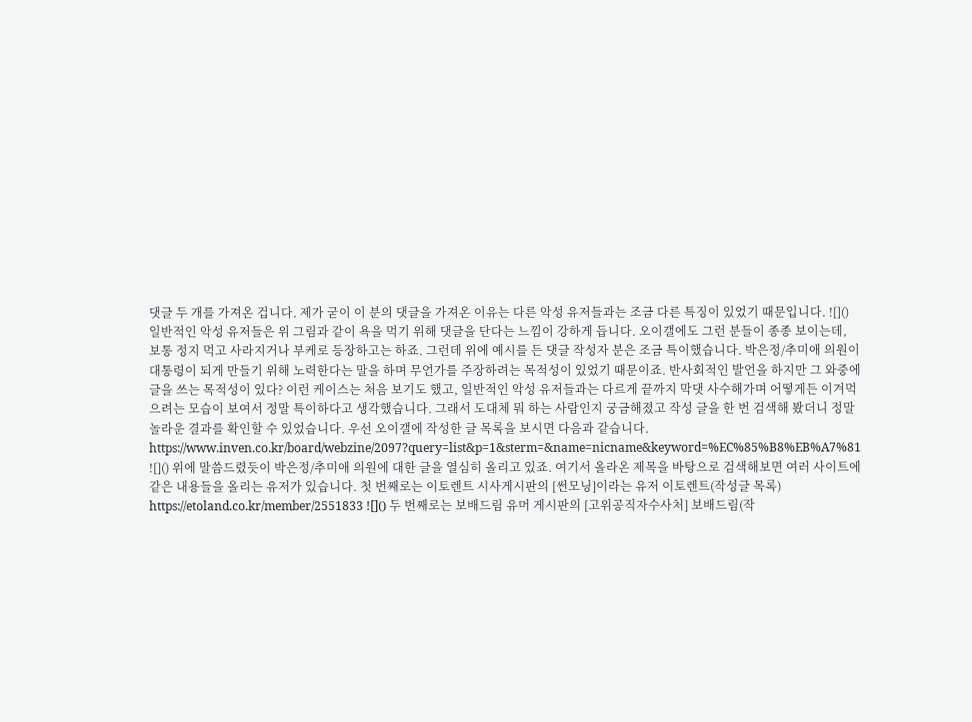댓글 두 개를 가져온 겁니다. 제가 굳이 이 분의 댓글을 가져온 이유는 다른 악성 유저들과는 조금 다른 특징이 있었기 때문입니다. ![]() 일반적인 악성 유저들은 위 그림과 같이 욕을 먹기 위해 댓글을 단다는 느낌이 강하게 듭니다. 오이갤에도 그런 분들이 종종 보이는데, 보통 정지 먹고 사라지거나 부케로 등장하고는 하죠. 그런데 위에 예시를 든 댓글 작성자 분은 조금 특이했습니다. 박은정/추미애 의원이 대통령이 되게 만들기 위해 노력한다는 말을 하며 무언가를 주장하려는 목적성이 있었기 때문이죠. 반사회적인 발언을 하지만 그 와중에 글을 쓰는 목적성이 있다? 이런 케이스는 처음 보기도 했고, 일반적인 악성 유저들과는 다르게 끝까지 막댓 사수해가며 어떻게든 이겨먹으려는 모습이 보여서 정말 특이하다고 생각했습니다. 그래서 도대체 뭐 하는 사람인지 궁금해졌고 작성 글을 한 번 검색해 봤더니 정말 놀라운 결과를 확인할 수 있었습니다. 우선 오이갤에 작성한 글 목록을 보시면 다음과 같습니다. https://www.inven.co.kr/board/webzine/2097?query=list&p=1&sterm=&name=nicname&keyword=%EC%85%B8%EB%A7%81 ![]() 위에 말씀드렸듯이 박은정/추미애 의원에 대한 글을 열심히 올리고 있죠. 여기서 올라온 제목을 바탕으로 검색해보면 여러 사이트에 같은 내용들을 올리는 유저가 있습니다. 첫 번째로는 이토렌트 시사게시판의 [썬모닝]이라는 유저 이토렌트(작성글 목록) https://etoland.co.kr/member/2551833 ![]() 두 번째로는 보배드림 유머 게시판의 [고위공직자수사처] 보배드림(작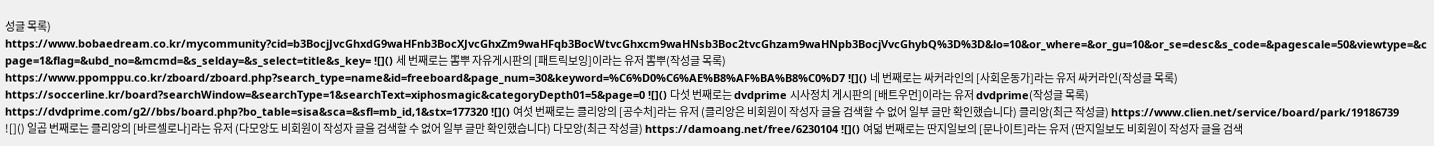성글 목록) https://www.bobaedream.co.kr/mycommunity?cid=b3BocjJvcGhxdG9waHFnb3BocXJvcGhxZm9waHFqb3BocWtvcGhxcm9waHNsb3Boc2tvcGhzam9waHNpb3BocjVvcGhybQ%3D%3D&lo=10&or_where=&or_gu=10&or_se=desc&s_code=&pagescale=50&viewtype=&cpage=1&flag=&ubd_no=&mcmd=&s_selday=&s_select=title&s_key= ![]() 세 번째로는 뽐뿌 자유게시판의 [패트릭보잉]이라는 유저 뽐뿌(작성글 목록) https://www.ppomppu.co.kr/zboard/zboard.php?search_type=name&id=freeboard&page_num=30&keyword=%C6%D0%C6%AE%B8%AF%BA%B8%C0%D7 ![]() 네 번째로는 싸커라인의 [사회운동가]라는 유저 싸커라인(작성글 목록) https://soccerline.kr/board?searchWindow=&searchType=1&searchText=xiphosmagic&categoryDepth01=5&page=0 ![]() 다섯 번째로는 dvdprime 시사정치 게시판의 [배트우먼]이라는 유저 dvdprime(작성글 목록) https://dvdprime.com/g2//bbs/board.php?bo_table=sisa&sca=&sfl=mb_id,1&stx=177320 ![]() 여섯 번째로는 클리앙의 [공수처]라는 유저 (클리앙은 비회원이 작성자 글을 검색할 수 없어 일부 글만 확인했습니다) 클리앙(최근 작성글) https://www.clien.net/service/board/park/19186739 ![]() 일곱 번째로는 클리앙의 [바르셀로나]라는 유저 (다모앙도 비회원이 작성자 글을 검색할 수 없어 일부 글만 확인했습니다) 다모앙(최근 작성글) https://damoang.net/free/6230104 ![]() 여덟 번째로는 딴지일보의 [문나이트]라는 유저 (딴지일보도 비회원이 작성자 글을 검색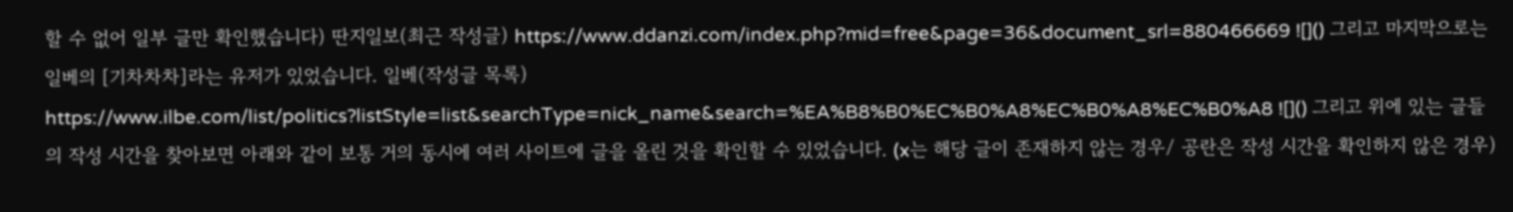할 수 없어 일부 글만 확인했습니다) 딴지일보(최근 작성글) https://www.ddanzi.com/index.php?mid=free&page=36&document_srl=880466669 ![]() 그리고 마지막으로는 일베의 [기차차차]라는 유저가 있었습니다. 일베(작성글 목록) https://www.ilbe.com/list/politics?listStyle=list&searchType=nick_name&search=%EA%B8%B0%EC%B0%A8%EC%B0%A8%EC%B0%A8 ![]() 그리고 위에 있는 글들의 작성 시간을 찾아보면 아래와 같이 보통 거의 동시에 여러 사이트에 글을 올린 것을 확인할 수 있었습니다. (x는 해당 글이 존재하지 않는 경우/ 공란은 작성 시간을 확인하지 않은 경우)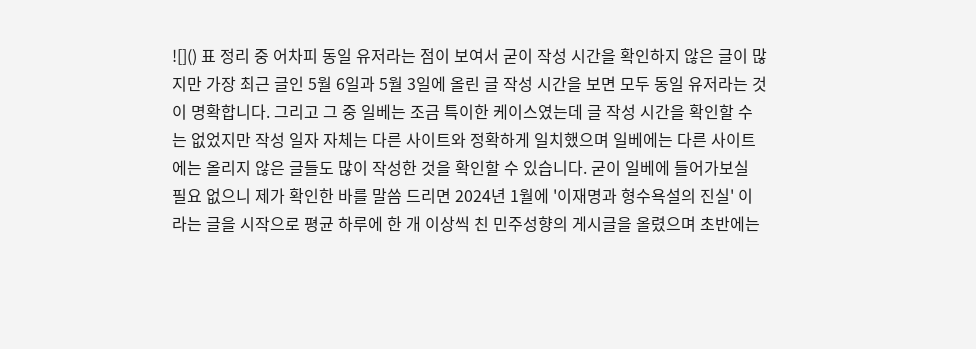![]() 표 정리 중 어차피 동일 유저라는 점이 보여서 굳이 작성 시간을 확인하지 않은 글이 많지만 가장 최근 글인 5월 6일과 5월 3일에 올린 글 작성 시간을 보면 모두 동일 유저라는 것이 명확합니다. 그리고 그 중 일베는 조금 특이한 케이스였는데 글 작성 시간을 확인할 수는 없었지만 작성 일자 자체는 다른 사이트와 정확하게 일치했으며 일베에는 다른 사이트에는 올리지 않은 글들도 많이 작성한 것을 확인할 수 있습니다. 굳이 일베에 들어가보실 필요 없으니 제가 확인한 바를 말씀 드리면 2024년 1월에 '이재명과 형수욕설의 진실' 이라는 글을 시작으로 평균 하루에 한 개 이상씩 친 민주성향의 게시글을 올렸으며 초반에는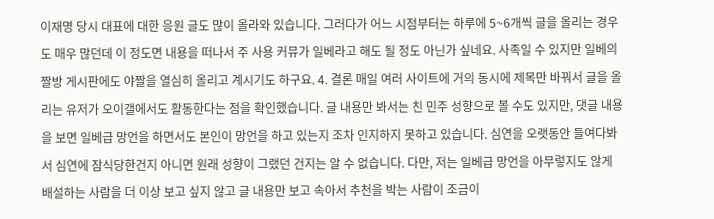이재명 당시 대표에 대한 응원 글도 많이 올라와 있습니다. 그러다가 어느 시점부터는 하루에 5~6개씩 글을 올리는 경우도 매우 많던데 이 정도면 내용을 떠나서 주 사용 커뮤가 일베라고 해도 될 정도 아닌가 싶네요. 사족일 수 있지만 일베의 짤방 게시판에도 야짤을 열심히 올리고 계시기도 하구요. 4. 결론 매일 여러 사이트에 거의 동시에 제목만 바꿔서 글을 올리는 유저가 오이갤에서도 활동한다는 점을 확인했습니다. 글 내용만 봐서는 친 민주 성향으로 볼 수도 있지만, 댓글 내용을 보면 일베급 망언을 하면서도 본인이 망언을 하고 있는지 조차 인지하지 못하고 있습니다. 심연을 오랫동안 들여다봐서 심연에 잠식당한건지 아니면 원래 성향이 그랬던 건지는 알 수 없습니다. 다만, 저는 일베급 망언을 아무렇지도 않게 배설하는 사람을 더 이상 보고 싶지 않고 글 내용만 보고 속아서 추천을 박는 사람이 조금이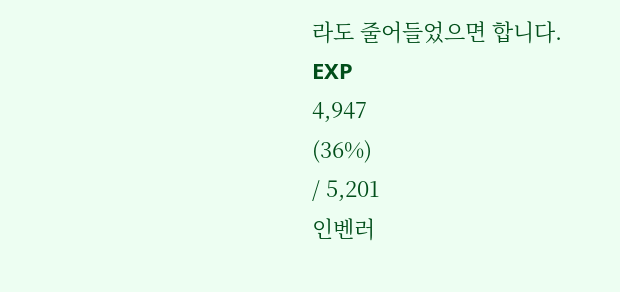라도 줄어들었으면 합니다.
EXP
4,947
(36%)
/ 5,201
인벤러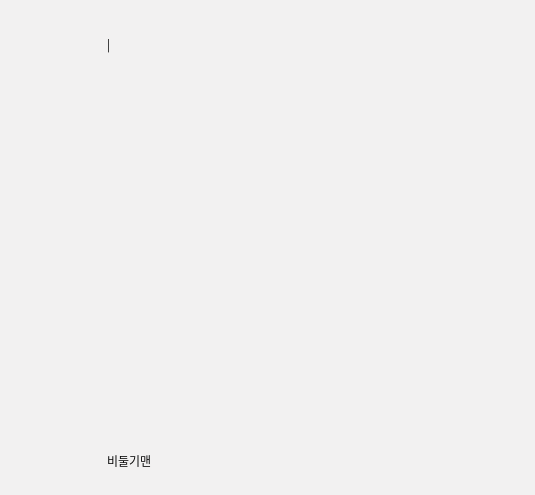|














비둘기맨